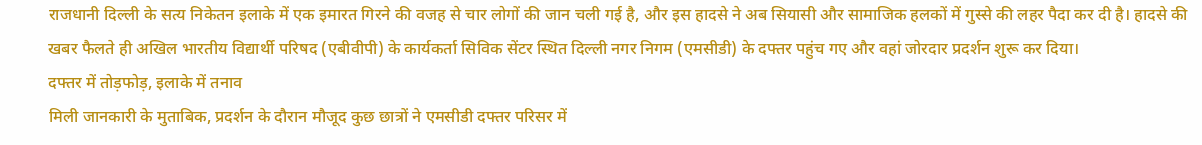राजधानी दिल्ली के सत्य निकेतन इलाके में एक इमारत गिरने की वजह से चार लोगों की जान चली गई है, और इस हादसे ने अब सियासी और सामाजिक हलकों में गुस्से की लहर पैदा कर दी है। हादसे की खबर फैलते ही अखिल भारतीय विद्यार्थी परिषद (एबीवीपी) के कार्यकर्ता सिविक सेंटर स्थित दिल्ली नगर निगम (एमसीडी) के दफ्तर पहुंच गए और वहां जोरदार प्रदर्शन शुरू कर दिया।
दफ्तर में तोड़फोड़, इलाके में तनाव
मिली जानकारी के मुताबिक, प्रदर्शन के दौरान मौजूद कुछ छात्रों ने एमसीडी दफ्तर परिसर में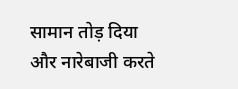सामान तोड़ दिया और नारेबाजी करते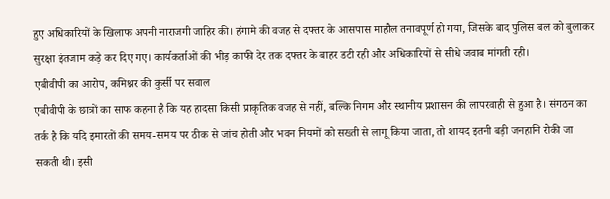हुए अधिकारियों के खिलाफ अपनी नाराजगी जाहिर की। हंगामे की वजह से दफ्तर के आसपास माहौल तनावपूर्ण हो गया, जिसके बाद पुलिस बल को बुलाकर सुरक्षा इंतजाम कड़े कर दिए गए। कार्यकर्ताओं की भीड़ काफी देर तक दफ्तर के बाहर डटी रही और अधिकारियों से सीधे जवाब मांगती रही।
एबीवीपी का आरोप, कमिश्नर की कुर्सी पर सवाल
एबीवीपी के छात्रों का साफ कहना है कि यह हादसा किसी प्राकृतिक वजह से नहीं, बल्कि निगम और स्थानीय प्रशासन की लापरवाही से हुआ है। संगठन का तर्क है कि यदि इमारतों की समय-समय पर ठीक से जांच होती और भवन नियमों को सख्ती से लागू किया जाता, तो शायद इतनी बड़ी जनहानि रोकी जा सकती थी। इसी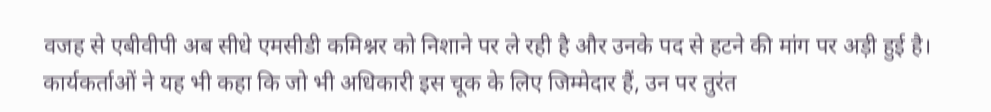वजह से एबीवीपी अब सीधे एमसीडी कमिश्नर को निशाने पर ले रही है और उनके पद से हटने की मांग पर अड़ी हुई है। कार्यकर्ताओं ने यह भी कहा कि जो भी अधिकारी इस चूक के लिए जिम्मेदार हैं, उन पर तुरंत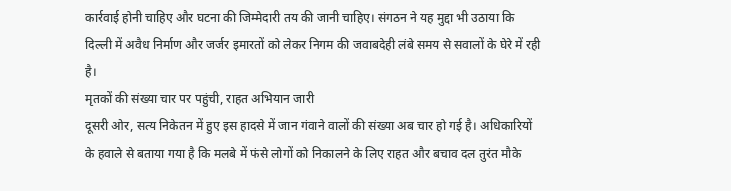कार्रवाई होनी चाहिए और घटना की जिम्मेदारी तय की जानी चाहिए। संगठन ने यह मुद्दा भी उठाया कि दिल्ली में अवैध निर्माण और जर्जर इमारतों को लेकर निगम की जवाबदेही लंबे समय से सवालों के घेरे में रही है।
मृतकों की संख्या चार पर पहुंची, राहत अभियान जारी
दूसरी ओर, सत्य निकेतन में हुए इस हादसे में जान गंवाने वालों की संख्या अब चार हो गई है। अधिकारियों के हवाले से बताया गया है कि मलबे में फंसे लोगों को निकालने के लिए राहत और बचाव दल तुरंत मौके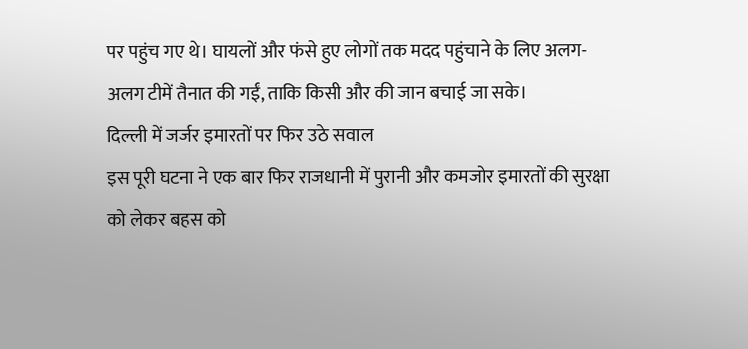पर पहुंच गए थे। घायलों और फंसे हुए लोगों तक मदद पहुंचाने के लिए अलग-अलग टीमें तैनात की गईं, ताकि किसी और की जान बचाई जा सके।
दिल्ली में जर्जर इमारतों पर फिर उठे सवाल
इस पूरी घटना ने एक बार फिर राजधानी में पुरानी और कमजोर इमारतों की सुरक्षा को लेकर बहस को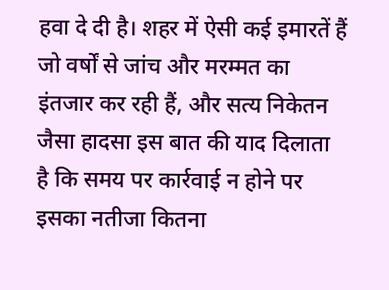हवा दे दी है। शहर में ऐसी कई इमारतें हैं जो वर्षों से जांच और मरम्मत का इंतजार कर रही हैं, और सत्य निकेतन जैसा हादसा इस बात की याद दिलाता है कि समय पर कार्रवाई न होने पर इसका नतीजा कितना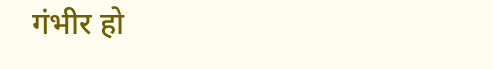गंभीर हो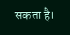सकता है।